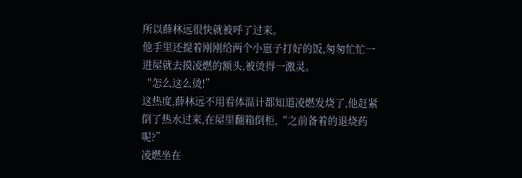所以薛林远很快就被呼了过来。
他手里还提着刚刚给两个小崽子打好的饭,匆匆忙忙一进屋就去摸凌燃的额头,被烫得一激灵。
“怎么这么烫!”
这热度,薛林远不用看体温计都知道凌燃发烧了,他赶紧倒了热水过来,在屋里翻箱倒柜,“之前备着的退烧药呢?”
凌燃坐在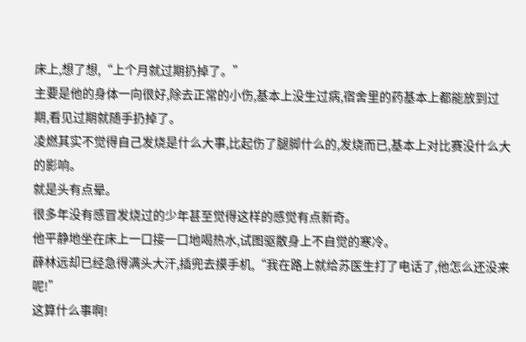床上,想了想,“上个月就过期扔掉了。”
主要是他的身体一向很好,除去正常的小伤,基本上没生过病,宿舍里的药基本上都能放到过期,看见过期就随手扔掉了。
凌燃其实不觉得自己发烧是什么大事,比起伤了腿脚什么的,发烧而已,基本上对比赛没什么大的影响。
就是头有点晕。
很多年没有感冒发烧过的少年甚至觉得这样的感觉有点新奇。
他平静地坐在床上一口接一口地喝热水,试图驱散身上不自觉的寒冷。
薛林远却已经急得满头大汗,插兜去摸手机,“我在路上就给苏医生打了电话了,他怎么还没来呢!”
这算什么事啊!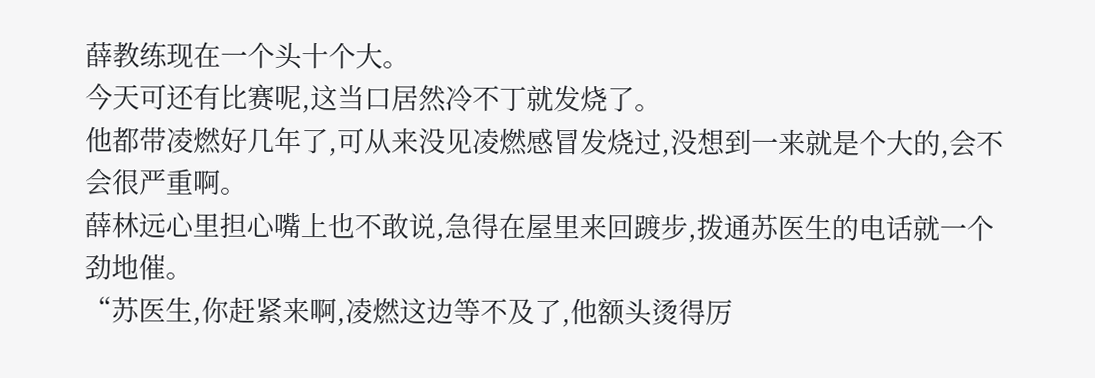薛教练现在一个头十个大。
今天可还有比赛呢,这当口居然冷不丁就发烧了。
他都带凌燃好几年了,可从来没见凌燃感冒发烧过,没想到一来就是个大的,会不会很严重啊。
薛林远心里担心嘴上也不敢说,急得在屋里来回踱步,拨通苏医生的电话就一个劲地催。
“苏医生,你赶紧来啊,凌燃这边等不及了,他额头烫得厉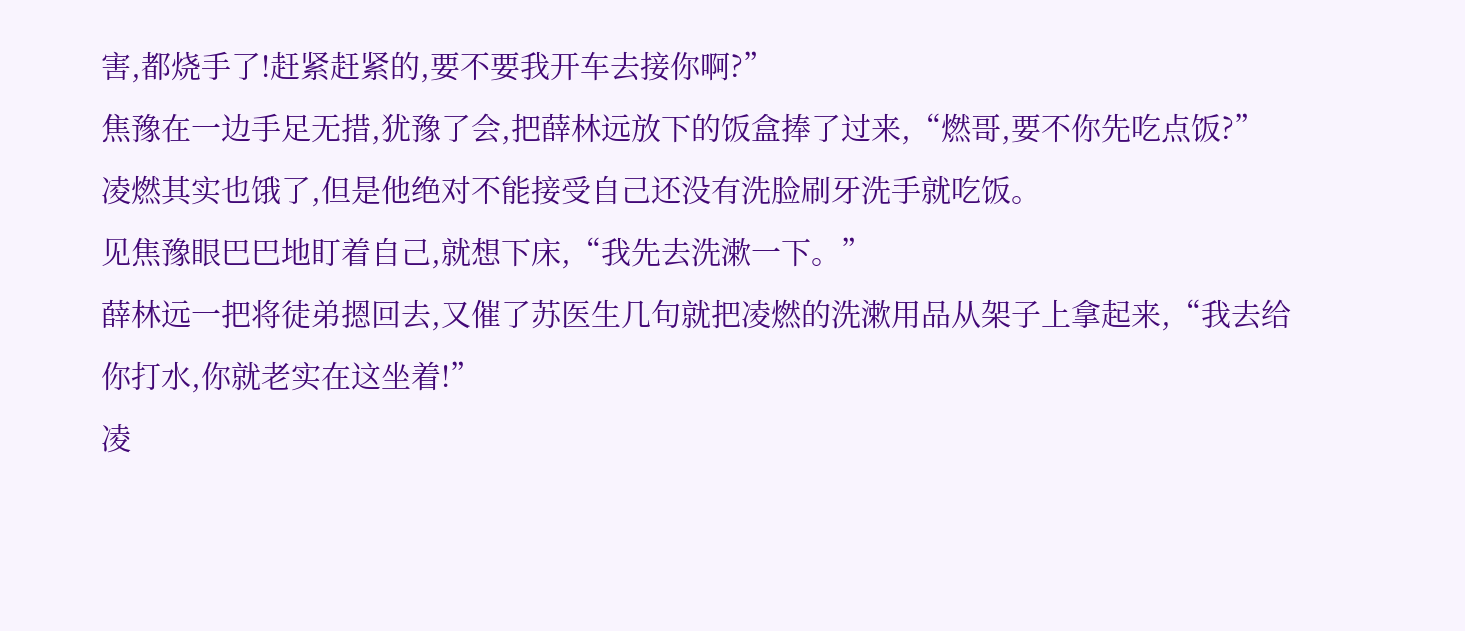害,都烧手了!赶紧赶紧的,要不要我开车去接你啊?”
焦豫在一边手足无措,犹豫了会,把薛林远放下的饭盒捧了过来,“燃哥,要不你先吃点饭?”
凌燃其实也饿了,但是他绝对不能接受自己还没有洗脸刷牙洗手就吃饭。
见焦豫眼巴巴地盯着自己,就想下床,“我先去洗漱一下。”
薛林远一把将徒弟摁回去,又催了苏医生几句就把凌燃的洗漱用品从架子上拿起来,“我去给你打水,你就老实在这坐着!”
凌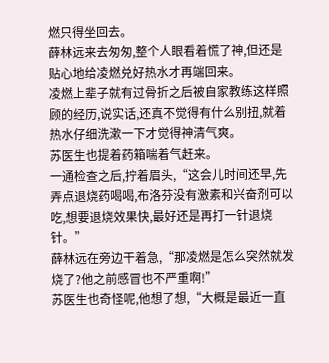燃只得坐回去。
薛林远来去匆匆,整个人眼看着慌了神,但还是贴心地给凌燃兑好热水才再端回来。
凌燃上辈子就有过骨折之后被自家教练这样照顾的经历,说实话,还真不觉得有什么别扭,就着热水仔细洗漱一下才觉得神清气爽。
苏医生也提着药箱喘着气赶来。
一通检查之后,拧着眉头,“这会儿时间还早,先弄点退烧药喝喝,布洛芬没有激素和兴奋剂可以吃,想要退烧效果快,最好还是再打一针退烧针。”
薛林远在旁边干着急,“那凌燃是怎么突然就发烧了?他之前感冒也不严重啊!”
苏医生也奇怪呢,他想了想,“大概是最近一直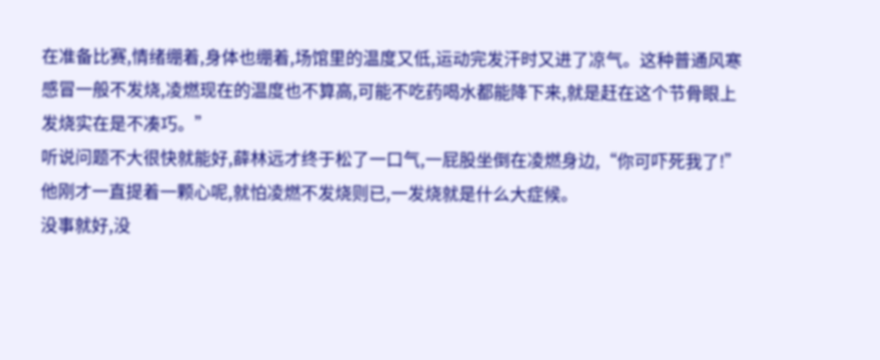在准备比赛,情绪绷着,身体也绷着,场馆里的温度又低,运动完发汗时又进了凉气。这种普通风寒感冒一般不发烧,凌燃现在的温度也不算高,可能不吃药喝水都能降下来,就是赶在这个节骨眼上发烧实在是不凑巧。”
听说问题不大很快就能好,薛林远才终于松了一口气,一屁股坐倒在凌燃身边,“你可吓死我了!”
他刚才一直提着一颗心呢,就怕凌燃不发烧则已,一发烧就是什么大症候。
没事就好,没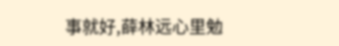事就好,薛林远心里勉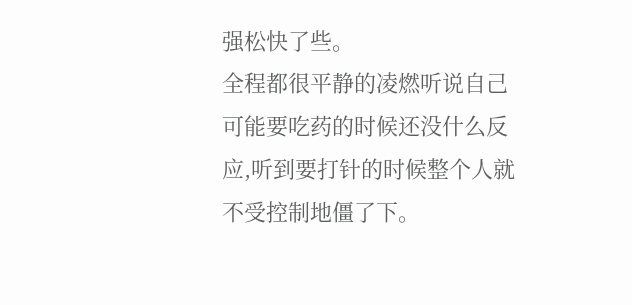强松快了些。
全程都很平静的凌燃听说自己可能要吃药的时候还没什么反应,听到要打针的时候整个人就不受控制地僵了下。